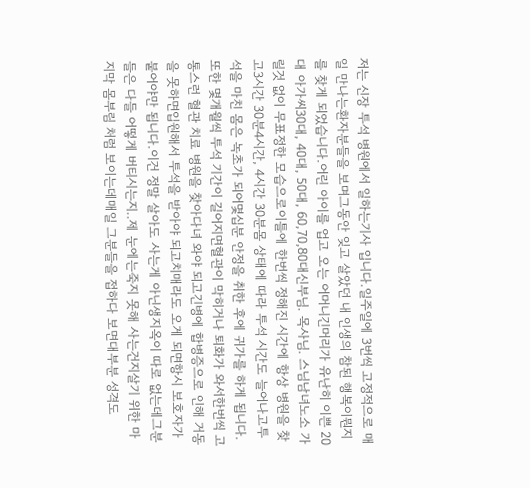저는 신장 투석 병원에서 일하는기사 입니다.일주일에 3번씩 고정적으로 매일 만나는환자분들을 보며그동안 잊고 살았던 내 인생의 참된 행복이뭔지를 찾게 되었습니다.어린 아이를 업고 오는 어머니긴머리가 유난히 이쁜 20대 아가씨30대, 40대, 50대, 60,70,80대신부님. 목사님. 스님남녀노소 가릴것 없이 무표정한 모습으로이틀에 한번씩 정해진 시간에 항상 병원을 찾고3시간 30분4시간, 4시간 30분몸 상태에 따라 투석 시간도 늘어나고투석을 마친 몸은 녹초가 되어몇십분 안정을 취한 후에 귀가를 하게 됩니다.또한 몇개월씩 투석 기간이 길어지면혈관이 막히거나 퇴화가 와서한번씩 고통스런 혈관 치료 병원을 찾아다녀 와야 되고긴병에 합병증으로 인해 거동을 못하면입원해서 투석을 받아야 되고치매라도 오게 되면항시 보호자가 붙어야만 됩니다.이건 정말 살아도 사는게 아닌생지옥이 따로 없는데그분들은 다들 어떻게 버티시는지..제 눈에는죽지 못해 사는건지살기 위한 마지막 몸부림 처럼 보이는데매일 그분들을 접하다 보면대부분 성격도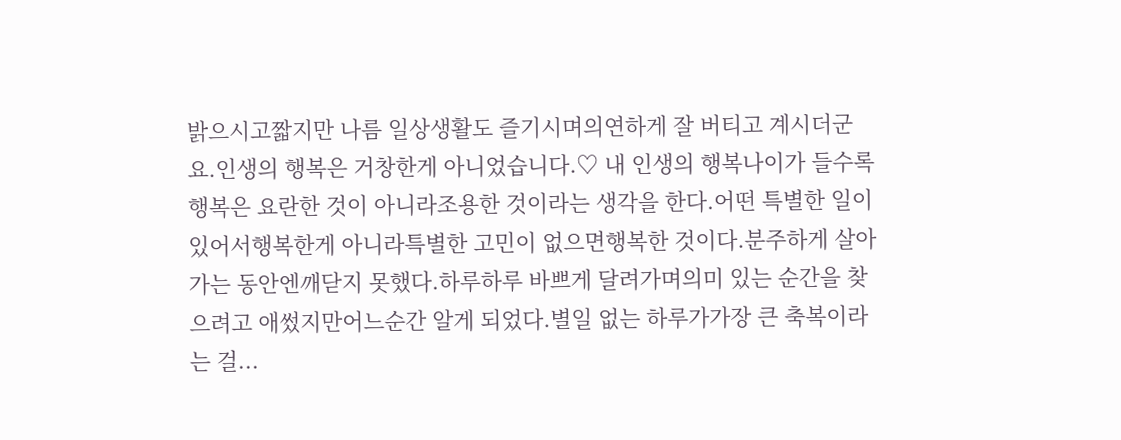밝으시고짧지만 나름 일상생활도 즐기시며의연하게 잘 버티고 계시더군요.인생의 행복은 거창한게 아니었습니다.♡ 내 인생의 행복나이가 들수록행복은 요란한 것이 아니라조용한 것이라는 생각을 한다.어떤 특별한 일이 있어서행복한게 아니라특별한 고민이 없으면행복한 것이다.분주하게 살아가는 동안엔깨닫지 못했다.하루하루 바쁘게 달려가며의미 있는 순간을 찾으려고 애썼지만어느순간 알게 되었다.별일 없는 하루가가장 큰 축복이라는 걸...